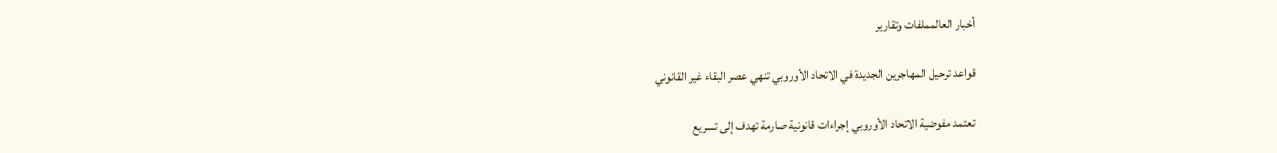أخبار العالمملفات وتقارير

قواعد ترحيل المهاجرين الجديدة في الاتحاد الأوروبي تنهي عصر البقاء غير القانوني

تعتمد مفوضية الاتحاد الأوروبي إجراءات قانونية صارمة تهدف إلى تسريع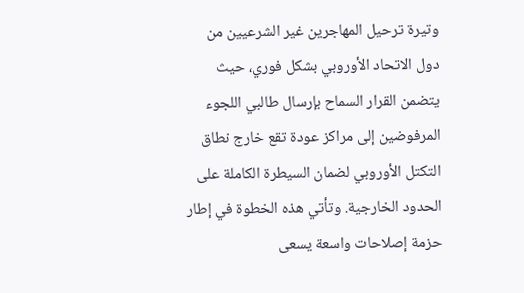وتيرة ترحيل المهاجرين غير الشرعيين من دول الاتحاد الأوروبي بشكل فوري، حيث يتضمن القرار السماح بإرسال طالبي اللجوء المرفوضين إلى مراكز عودة تقع خارج نطاق التكتل الأوروبي لضمان السيطرة الكاملة على الحدود الخارجية. وتأتي هذه الخطوة في إطار حزمة إصلاحات واسعة يسعى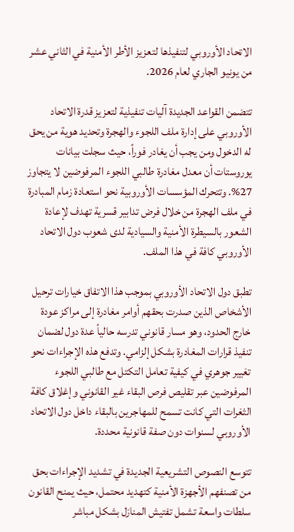الاتحاد الأوروبي لتنفيذها لتعزيز الأطر الأمنية في الثاني عشر من يونيو الجاري لعام 2026.

تتضمن القواعد الجديدة آليات تنفيذية لتعزيز قدرة الاتحاد الأوروبي على إدارة ملف اللجوء والهجرة وتحديد هوية من يحق له الدخول ومن يجب أن يغادر فوراً، حيث سجلت بيانات يوروستات أن معدل مغادرة طالبي اللجوء المرفوضين لا يتجاوز 27%. وتتحرك المؤسسات الأوروبية نحو استعادة زمام المبادرة في ملف الهجرة من خلال فرض تدابير قسرية تهدف لإعادة الشعور بالسيطرة الأمنية والسيادية لدى شعوب دول الاتحاد الأوروبي كافة في هذا الملف.

تطبق دول الاتحاد الأوروبي بموجب هذا الاتفاق خيارات ترحيل الأشخاص الذين صدرت بحقهم أوامر مغادرة إلى مراكز عودة خارج الحدود، وهو مسار قانوني تدرسه حالياً عدة دول لضمان تنفيذ قرارات المغادرة بشكل إلزامي. وتدفع هذه الإجراءات نحو تغيير جوهري في كيفية تعامل التكتل مع طالبي اللجوء المرفوضين عبر تقليص فرص البقاء غير القانوني وإغلاق كافة الثغرات التي كانت تسمح للمهاجرين بالبقاء داخل دول الاتحاد الأوروبي لسنوات دون صفة قانونية محددة.

تتوسع النصوص التشريعية الجديدة في تشديد الإجراءات بحق من تصنفهم الأجهزة الأمنية كتهديد محتمل، حيث يمنح القانون سلطات واسعة تشمل تفتيش المنازل بشكل مباشر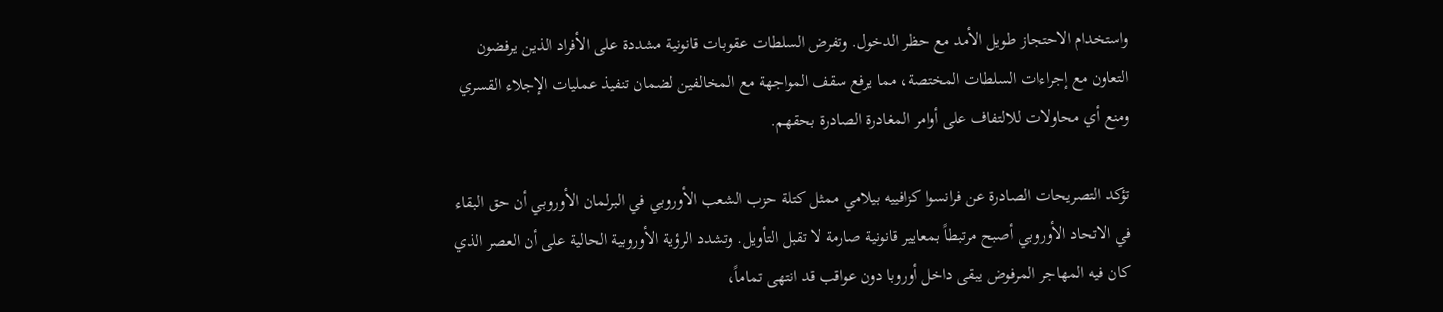واستخدام الاحتجاز طويل الأمد مع حظر الدخول. وتفرض السلطات عقوبات قانونية مشددة على الأفراد الذين يرفضون التعاون مع إجراءات السلطات المختصة، مما يرفع سقف المواجهة مع المخالفين لضمان تنفيذ عمليات الإجلاء القسري ومنع أي محاولات للالتفاف على أوامر المغادرة الصادرة بحقهم.

تؤكد التصريحات الصادرة عن فرانسوا كزافييه بيلامي ممثل كتلة حزب الشعب الأوروبي في البرلمان الأوروبي أن حق البقاء في الاتحاد الأوروبي أصبح مرتبطاً بمعايير قانونية صارمة لا تقبل التأويل. وتشدد الرؤية الأوروبية الحالية على أن العصر الذي كان فيه المهاجر المرفوض يبقى داخل أوروبا دون عواقب قد انتهى تماماً،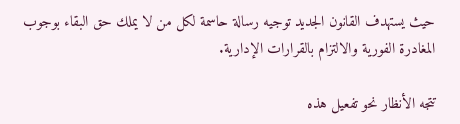حيث يستهدف القانون الجديد توجيه رسالة حاسمة لكل من لا يملك حق البقاء بوجوب المغادرة الفورية والالتزام بالقرارات الإدارية.

تتجه الأنظار نحو تفعيل هذه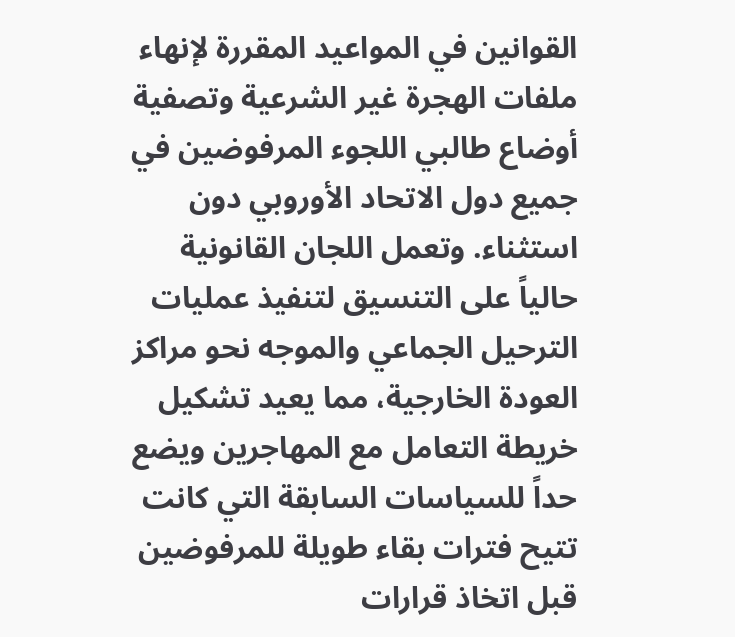القوانين في المواعيد المقررة لإنهاء ملفات الهجرة غير الشرعية وتصفية أوضاع طالبي اللجوء المرفوضين في جميع دول الاتحاد الأوروبي دون استثناء. وتعمل اللجان القانونية حالياً على التنسيق لتنفيذ عمليات الترحيل الجماعي والموجه نحو مراكز العودة الخارجية، مما يعيد تشكيل خريطة التعامل مع المهاجرين ويضع حداً للسياسات السابقة التي كانت تتيح فترات بقاء طويلة للمرفوضين قبل اتخاذ قرارات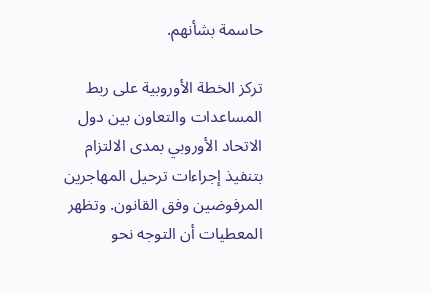حاسمة بشأنهم.

تركز الخطة الأوروبية على ربط المساعدات والتعاون بين دول الاتحاد الأوروبي بمدى الالتزام بتنفيذ إجراءات ترحيل المهاجرين المرفوضين وفق القانون. وتظهر المعطيات أن التوجه نحو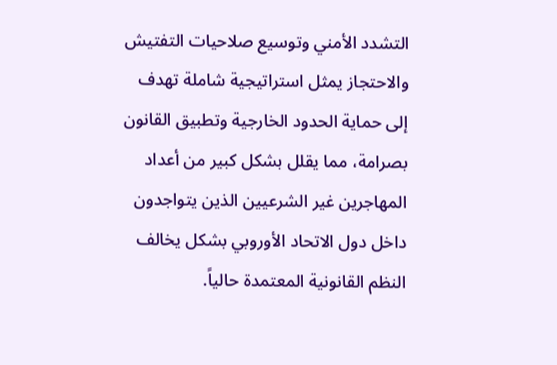التشدد الأمني وتوسيع صلاحيات التفتيش والاحتجاز يمثل استراتيجية شاملة تهدف إلى حماية الحدود الخارجية وتطبيق القانون بصرامة، مما يقلل بشكل كبير من أعداد المهاجرين غير الشرعيين الذين يتواجدون داخل دول الاتحاد الأوروبي بشكل يخالف النظم القانونية المعتمدة حالياً.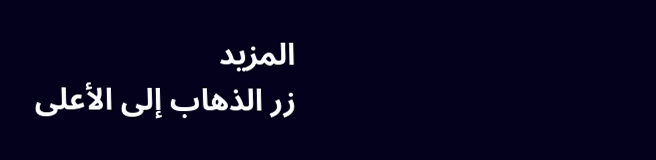المزيد
زر الذهاب إلى الأعلى